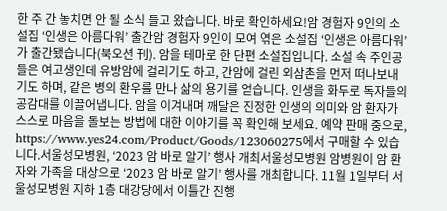한 주 간 놓치면 안 될 소식 들고 왔습니다. 바로 확인하세요!암 경험자 9인의 소설집 ‘인생은 아름다워’ 출간암 경험자 9인이 모여 엮은 소설집 ‘인생은 아름다워’가 출간됐습니다(북오션 刊). 암을 테마로 한 단편 소설집입니다. 소설 속 주인공들은 여고생인데 유방암에 걸리기도 하고, 간암에 걸린 외삼촌을 먼저 떠나보내기도 하며, 같은 병의 환우를 만나 삶의 용기를 얻습니다. 인생을 화두로 독자들의 공감대를 이끌어냅니다. 암을 이겨내며 깨달은 진정한 인생의 의미와 암 환자가 스스로 마음을 돌보는 방법에 대한 이야기를 꼭 확인해 보세요. 예약 판매 중으로, https://www.yes24.com/Product/Goods/123060275에서 구매할 수 있습니다.서울성모병원, ‘2023 암 바로 알기’ 행사 개최서울성모병원 암병원이 암 환자와 가족을 대상으로 ‘2023 암 바로 알기’ 행사를 개최합니다. 11월 1일부터 서울성모병원 지하 1층 대강당에서 이틀간 진행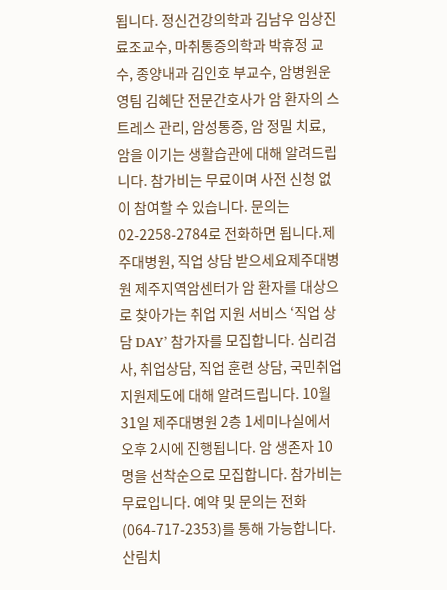됩니다. 정신건강의학과 김남우 임상진료조교수, 마취통증의학과 박휴정 교수, 종양내과 김인호 부교수, 암병원운영팀 김혜단 전문간호사가 암 환자의 스트레스 관리, 암성통증, 암 정밀 치료, 암을 이기는 생활습관에 대해 알려드립니다. 참가비는 무료이며 사전 신청 없이 참여할 수 있습니다. 문의는 02-2258-2784로 전화하면 됩니다.제주대병원, 직업 상담 받으세요제주대병원 제주지역암센터가 암 환자를 대상으로 찾아가는 취업 지원 서비스 ‘직업 상담 DAY’ 참가자를 모집합니다. 심리검사, 취업상담, 직업 훈련 상담, 국민취업지원제도에 대해 알려드립니다. 10월 31일 제주대병원 2층 1세미나실에서 오후 2시에 진행됩니다. 암 생존자 10명을 선착순으로 모집합니다. 참가비는 무료입니다. 예약 및 문의는 전화(064-717-2353)를 통해 가능합니다.산림치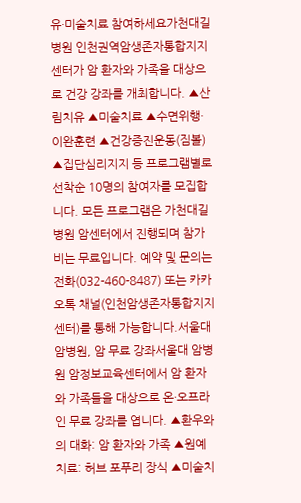유·미술치료 참여하세요가천대길병원 인천권역암생존자통합지지센터가 암 환자와 가족을 대상으로 건강 강좌를 개최합니다. ▲산림치유 ▲미술치료 ▲수면위행·이완훈련 ▲건강증진운동(짐볼) ▲집단심리지지 등 프로그램별로 선착순 10명의 참여자를 모집합니다. 모든 프로그램은 가천대길병원 암센터에서 진행되며 참가비는 무료입니다. 예약 및 문의는 전화(032-460-8487) 또는 카카오톡 채널(인천암생존자통합지지센터)를 통해 가능합니다.서울대 암병원, 암 무료 강좌서울대 암병원 암정보교육센터에서 암 환자와 가족들을 대상으로 온·오프라인 무료 강좌를 엽니다. ▲환우와의 대화: 암 환자와 가족 ▲원예치료: 허브 포푸리 장식 ▲미술치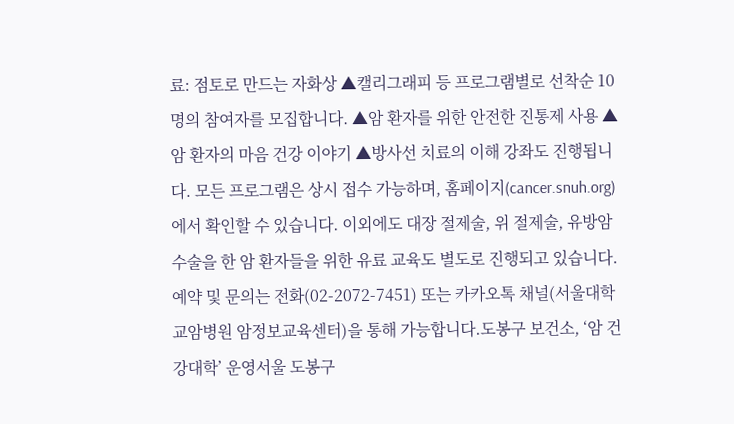료: 점토로 만드는 자화상 ▲캘리그래피 등 프로그램별로 선착순 10명의 참여자를 모집합니다. ▲암 환자를 위한 안전한 진통제 사용 ▲암 환자의 마음 건강 이야기 ▲방사선 치료의 이해 강좌도 진행됩니다. 모든 프로그램은 상시 접수 가능하며, 홈페이지(cancer.snuh.org)에서 확인할 수 있습니다. 이외에도 대장 절제술, 위 절제술, 유방암 수술을 한 암 환자들을 위한 유료 교육도 별도로 진행되고 있습니다. 예약 및 문의는 전화(02-2072-7451) 또는 카카오톡 채널(서울대학교암병원 암정보교육센터)을 통해 가능합니다.도봉구 보건소, ‘암 건강대학’ 운영서울 도봉구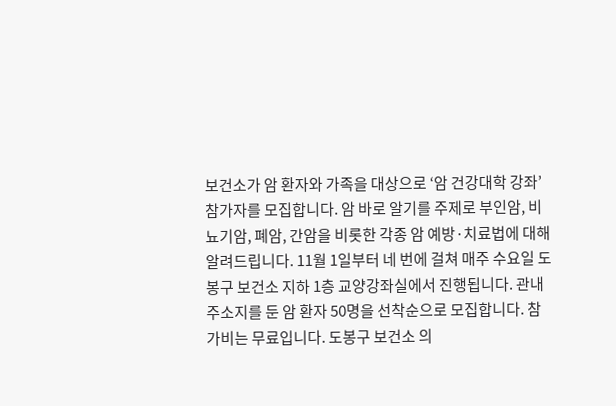보건소가 암 환자와 가족을 대상으로 ‘암 건강대학 강좌’ 참가자를 모집합니다. 암 바로 알기를 주제로 부인암, 비뇨기암, 폐암, 간암을 비롯한 각종 암 예방·치료법에 대해 알려드립니다. 11월 1일부터 네 번에 걸쳐 매주 수요일 도봉구 보건소 지하 1층 교양강좌실에서 진행됩니다. 관내 주소지를 둔 암 환자 50명을 선착순으로 모집합니다. 참가비는 무료입니다. 도봉구 보건소 의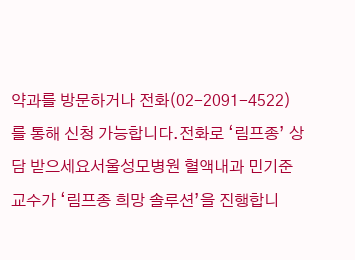약과를 방문하거나 전화(02-2091-4522)를 통해 신청 가능합니다.전화로 ‘림프종’ 상담 받으세요서울성모병원 혈액내과 민기준 교수가 ‘림프종 희망 솔루션’을 진행합니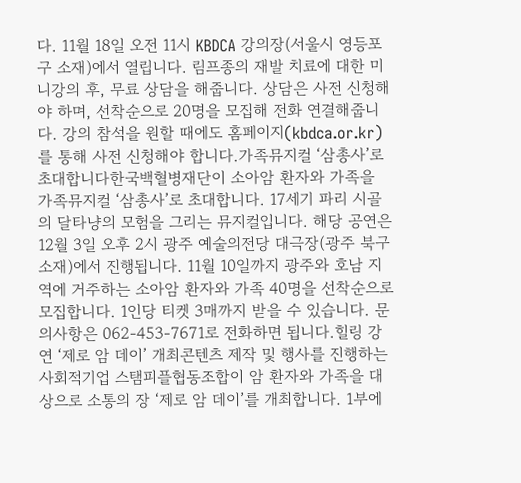다. 11월 18일 오전 11시 KBDCA 강의장(서울시 영등포구 소재)에서 열립니다. 림프종의 재발 치료에 대한 미니강의 후, 무료 상담을 해줍니다. 상담은 사전 신청해야 하며, 선착순으로 20명을 모집해 전화 연결해줍니다. 강의 참석을 원할 때에도 홈페이지(kbdca.or.kr)를 통해 사전 신청해야 합니다.가족뮤지컬 ‘삼총사’로 초대합니다한국백혈병재단이 소아암 환자와 가족을 가족뮤지컬 ‘삼총사’로 초대합니다. 17세기 파리 시골의 달타냥의 모험을 그리는 뮤지컬입니다. 해당 공연은 12월 3일 오후 2시 광주 예술의전당 대극장(광주 북구 소재)에서 진행됩니다. 11월 10일까지 광주와 호남 지역에 거주하는 소아암 환자와 가족 40명을 선착순으로 모집합니다. 1인당 티켓 3매까지 받을 수 있습니다. 문의사항은 062-453-7671로 전화하면 됩니다.힐링 강연 ‘제로 암 데이’ 개최콘텐츠 제작 및 행사를 진행하는 사회적기업 스탬피플협동조합이 암 환자와 가족을 대상으로 소통의 장 ‘제로 암 데이’를 개최합니다. 1부에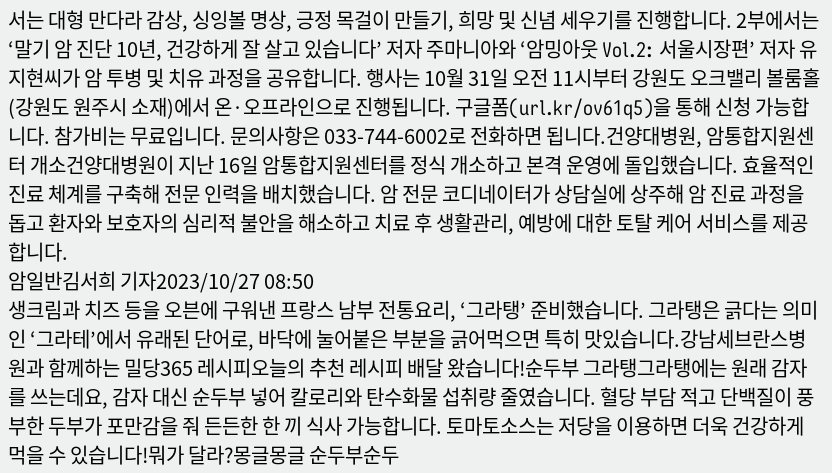서는 대형 만다라 감상, 싱잉볼 명상, 긍정 목걸이 만들기, 희망 및 신념 세우기를 진행합니다. 2부에서는 ‘말기 암 진단 10년, 건강하게 잘 살고 있습니다’ 저자 주마니아와 ‘암밍아웃 Vol.2: 서울시장편’ 저자 유지현씨가 암 투병 및 치유 과정을 공유합니다. 행사는 10월 31일 오전 11시부터 강원도 오크밸리 볼룸홀(강원도 원주시 소재)에서 온·오프라인으로 진행됩니다. 구글폼(url.kr/ov61q5)을 통해 신청 가능합니다. 참가비는 무료입니다. 문의사항은 033-744-6002로 전화하면 됩니다.건양대병원, 암통합지원센터 개소건양대병원이 지난 16일 암통합지원센터를 정식 개소하고 본격 운영에 돌입했습니다. 효율적인 진료 체계를 구축해 전문 인력을 배치했습니다. 암 전문 코디네이터가 상담실에 상주해 암 진료 과정을 돕고 환자와 보호자의 심리적 불안을 해소하고 치료 후 생활관리, 예방에 대한 토탈 케어 서비스를 제공합니다.
암일반김서희 기자2023/10/27 08:50
생크림과 치즈 등을 오븐에 구워낸 프랑스 남부 전통요리, ‘그라탱’ 준비했습니다. 그라탱은 긁다는 의미인 ‘그라테’에서 유래된 단어로, 바닥에 눌어붙은 부분을 긁어먹으면 특히 맛있습니다.강남세브란스병원과 함께하는 밀당365 레시피오늘의 추천 레시피 배달 왔습니다!순두부 그라탱그라탱에는 원래 감자를 쓰는데요, 감자 대신 순두부 넣어 칼로리와 탄수화물 섭취량 줄였습니다. 혈당 부담 적고 단백질이 풍부한 두부가 포만감을 줘 든든한 한 끼 식사 가능합니다. 토마토소스는 저당을 이용하면 더욱 건강하게 먹을 수 있습니다!뭐가 달라?몽글몽글 순두부순두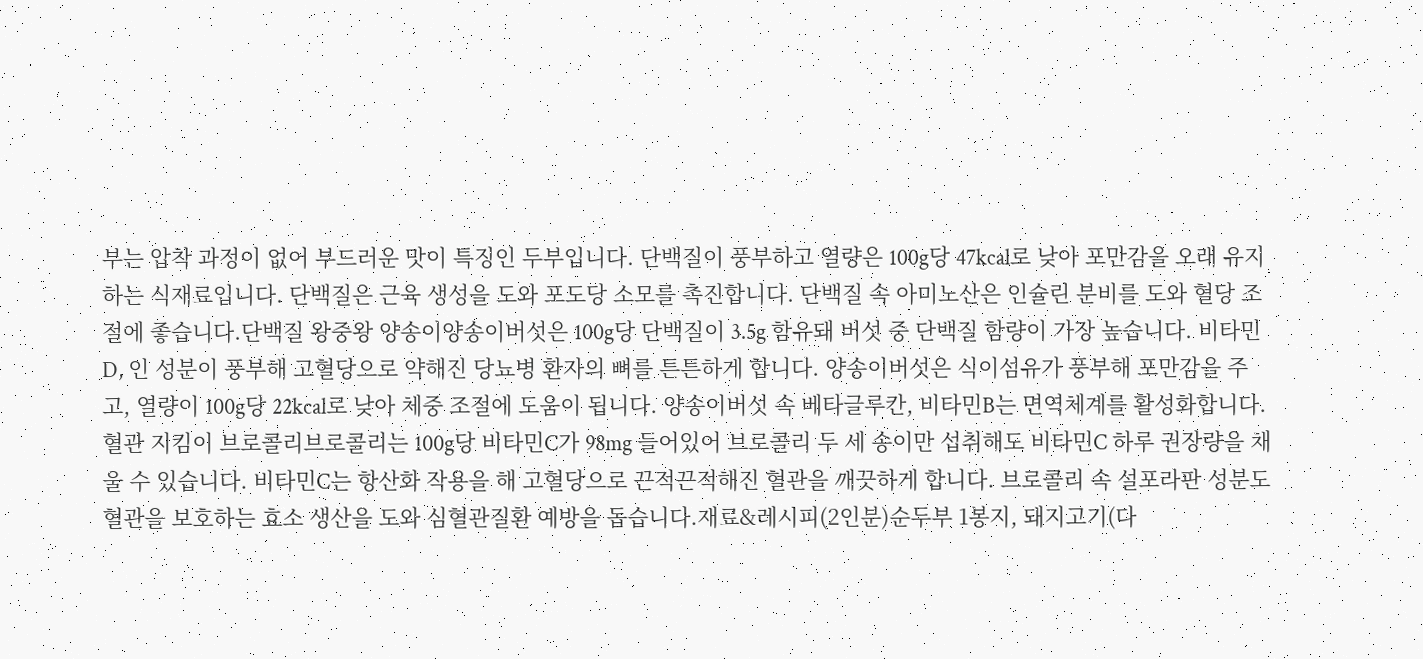부는 압착 과정이 없어 부드러운 맛이 특징인 두부입니다. 단백질이 풍부하고 열량은 100g당 47kcal로 낮아 포만감을 오래 유지하는 식재료입니다. 단백질은 근육 생성을 도와 포도당 소모를 촉진합니다. 단백질 속 아미노산은 인슐린 분비를 도와 혈당 조절에 좋습니다.단백질 왕중왕 양송이양송이버섯은 100g당 단백질이 3.5g 함유돼 버섯 중 단백질 함량이 가장 높습니다. 비타민D, 인 성분이 풍부해 고혈당으로 약해진 당뇨병 환자의 뼈를 튼튼하게 합니다. 양송이버섯은 식이섬유가 풍부해 포만감을 주고, 열량이 100g당 22kcal로 낮아 체중 조절에 도움이 됩니다. 양송이버섯 속 베타글루칸, 비타민B는 면역체계를 활성화합니다.혈관 지킴이 브로콜리브로콜리는 100g당 비타민C가 98mg 들어있어 브로콜리 두 세 송이만 섭취해도 비타민C 하루 권장량을 채울 수 있습니다. 비타민C는 항산화 작용을 해 고혈당으로 끈적끈적해진 혈관을 깨끗하게 합니다. 브로콜리 속 설포라판 성분도 혈관을 보호하는 효소 생산을 도와 심혈관질환 예방을 돕습니다.재료&레시피(2인분)순두부 1봉지, 돼지고기(다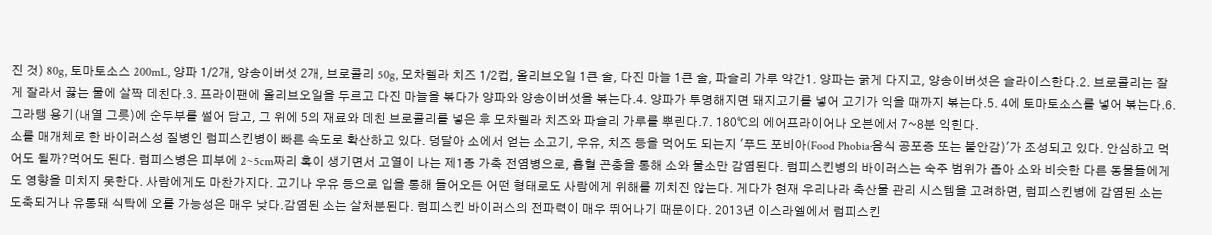진 것) 80g, 토마토소스 200mL, 양파 1/2개, 양송이버섯 2개, 브로콜리 50g, 모차렐라 치즈 1/2컵, 올리브오일 1큰 술, 다진 마늘 1큰 술, 파슬리 가루 약간1. 양파는 굵게 다지고, 양송이버섯은 슬라이스한다.2. 브로콜리는 잘게 잘라서 끓는 물에 살짝 데친다.3. 프라이팬에 올리브오일을 두르고 다진 마늘을 볶다가 양파와 양송이버섯을 볶는다.4. 양파가 투명해지면 돼지고기를 넣어 고기가 익을 때까지 볶는다.5. 4에 토마토소스를 넣어 볶는다.6. 그라탱 용기(내열 그릇)에 순두부를 썰어 담고, 그 위에 5의 재료와 데친 브로콜리를 넣은 후 모차렐라 치즈와 파슬리 가루를 뿌린다.7. 180℃의 에어프라이어나 오븐에서 7~8분 익힌다.
소를 매개체로 한 바이러스성 질병인 럼피스킨병이 빠른 속도로 확산하고 있다. 덩달아 소에서 얻는 소고기, 우유, 치즈 등을 먹어도 되는지 '푸드 포비아(Food Phobia·음식 공포증 또는 불안감)'가 조성되고 있다. 안심하고 먹어도 될까?먹어도 된다. 럼피스병은 피부에 2~5cm짜리 혹이 생기면서 고열이 나는 제1종 가축 전염병으로, 흡혈 곤충을 통해 소와 물소만 감염된다. 럼피스킨병의 바이러스는 숙주 범위가 좁아 소와 비슷한 다른 동물들에게도 영향을 미치지 못한다. 사람에게도 마찬가지다. 고기나 우유 등으로 입을 통해 들어오든 어떤 형태로도 사람에게 위해를 끼치진 않는다. 게다가 현재 우리나라 축산물 관리 시스템을 고려하면, 럼피스킨병에 감염된 소는 도축되거나 유통돼 식탁에 오를 가능성은 매우 낮다.감염된 소는 살처분된다. 럼피스킨 바이러스의 전파력이 매우 뛰어나기 때문이다. 2013년 이스라엘에서 럼피스킨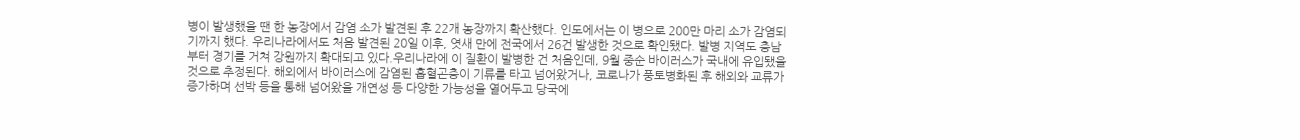병이 발생했을 땐 한 농장에서 감염 소가 발견된 후 22개 농장까지 확산했다. 인도에서는 이 병으로 200만 마리 소가 감염되기까지 했다. 우리나라에서도 처음 발견된 20일 이후, 엿새 만에 전국에서 26건 발생한 것으로 확인됐다. 발병 지역도 충남부터 경기를 거쳐 강원까지 확대되고 있다.우리나라에 이 질환이 발병한 건 처음인데, 9월 중순 바이러스가 국내에 유입됐을 것으로 추정된다. 해외에서 바이러스에 감염된 흡혈곤충이 기류를 타고 넘어왔거나, 코로나가 풍토병화된 후 해외와 교류가 증가하며 선박 등을 통해 넘어왔을 개연성 등 다양한 가능성을 열어두고 당국에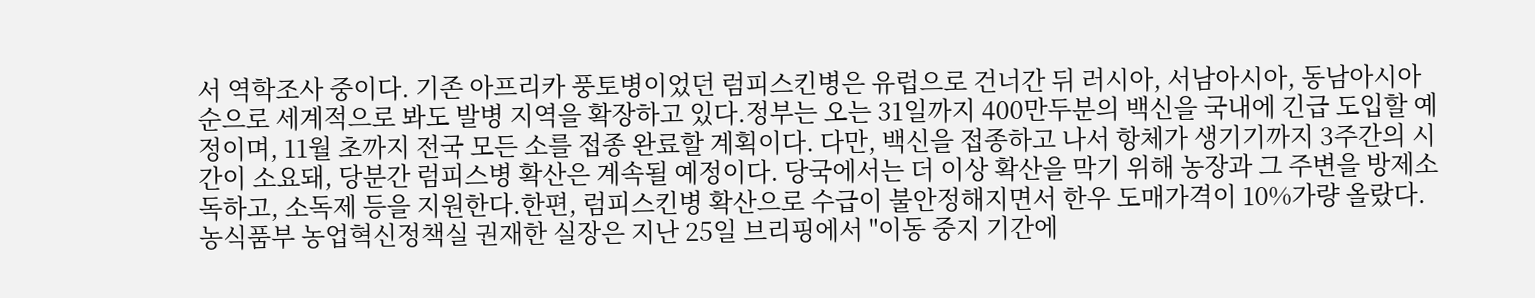서 역학조사 중이다. 기존 아프리카 풍토병이었던 럼피스킨병은 유럽으로 건너간 뒤 러시아, 서남아시아, 동남아시아 순으로 세계적으로 봐도 발병 지역을 확장하고 있다.정부는 오는 31일까지 400만두분의 백신을 국내에 긴급 도입할 예정이며, 11월 초까지 전국 모든 소를 접종 완료할 계획이다. 다만, 백신을 접종하고 나서 항체가 생기기까지 3주간의 시간이 소요돼, 당분간 럼피스병 확산은 계속될 예정이다. 당국에서는 더 이상 확산을 막기 위해 농장과 그 주변을 방제소독하고, 소독제 등을 지원한다.한편, 럼피스킨병 확산으로 수급이 불안정해지면서 한우 도매가격이 10%가량 올랐다. 농식품부 농업혁신정책실 권재한 실장은 지난 25일 브리핑에서 "이동 중지 기간에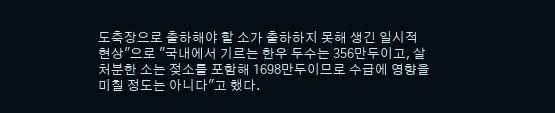도축장으로 출하해야 할 소가 출하하지 못해 생긴 일시적 현상"으로 "국내에서 기르는 한우 두수는 356만두이고, 살처분한 소는 젖소를 포함해 1698만두이므로 수급에 영향을 미칠 정도는 아니다"고 했다.